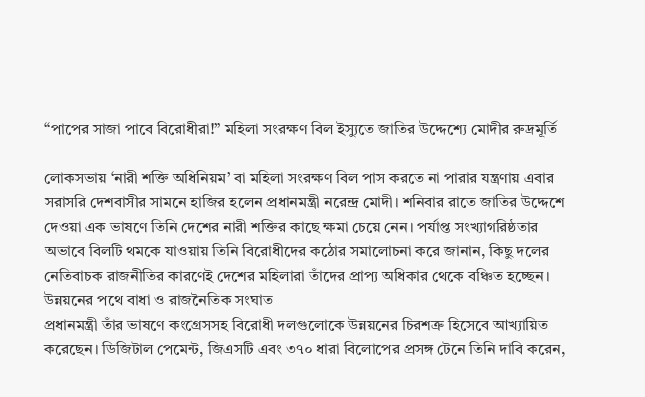“পাপের সাজা পাবে বিরোধীরা!” মহিলা সংরক্ষণ বিল ইস্যুতে জাতির উদ্দেশ্যে মোদীর রুদ্রমূর্তি

লোকসভায় ‘নারী শক্তি অধিনিয়ম’ বা মহিলা সংরক্ষণ বিল পাস করতে না পারার যন্ত্রণায় এবার সরাসরি দেশবাসীর সামনে হাজির হলেন প্রধানমন্ত্রী নরেন্দ্র মোদী। শনিবার রাতে জাতির উদ্দেশে দেওয়া এক ভাষণে তিনি দেশের নারী শক্তির কাছে ক্ষমা চেয়ে নেন। পর্যাপ্ত সংখ্যাগরিষ্ঠতার অভাবে বিলটি থমকে যাওয়ায় তিনি বিরোধীদের কঠোর সমালোচনা করে জানান, কিছু দলের নেতিবাচক রাজনীতির কারণেই দেশের মহিলারা তাঁদের প্রাপ্য অধিকার থেকে বঞ্চিত হচ্ছেন।
উন্নয়নের পথে বাধা ও রাজনৈতিক সংঘাত
প্রধানমন্ত্রী তাঁর ভাষণে কংগ্রেসসহ বিরোধী দলগুলোকে উন্নয়নের চিরশত্রু হিসেবে আখ্যায়িত করেছেন। ডিজিটাল পেমেন্ট, জিএসটি এবং ৩৭০ ধারা বিলোপের প্রসঙ্গ টেনে তিনি দাবি করেন,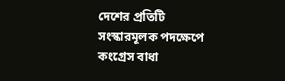দেশের প্রতিটি সংস্কারমূলক পদক্ষেপে কংগ্রেস বাধা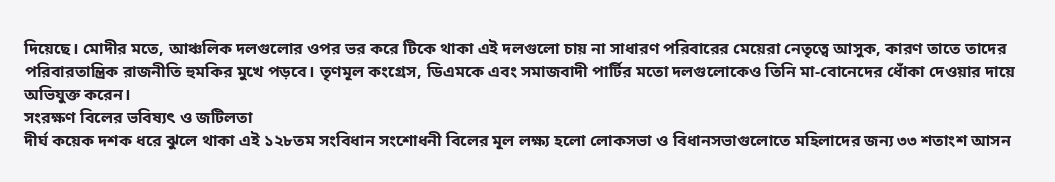দিয়েছে। মোদীর মতে, আঞ্চলিক দলগুলোর ওপর ভর করে টিকে থাকা এই দলগুলো চায় না সাধারণ পরিবারের মেয়েরা নেতৃত্বে আসুক, কারণ তাতে তাদের পরিবারতান্ত্রিক রাজনীতি হুমকির মুখে পড়বে। তৃণমূল কংগ্রেস, ডিএমকে এবং সমাজবাদী পার্টির মতো দলগুলোকেও তিনি মা-বোনেদের ধোঁকা দেওয়ার দায়ে অভিযুক্ত করেন।
সংরক্ষণ বিলের ভবিষ্যৎ ও জটিলতা
দীর্ঘ কয়েক দশক ধরে ঝুলে থাকা এই ১২৮তম সংবিধান সংশোধনী বিলের মূল লক্ষ্য হলো লোকসভা ও বিধানসভাগুলোতে মহিলাদের জন্য ৩৩ শতাংশ আসন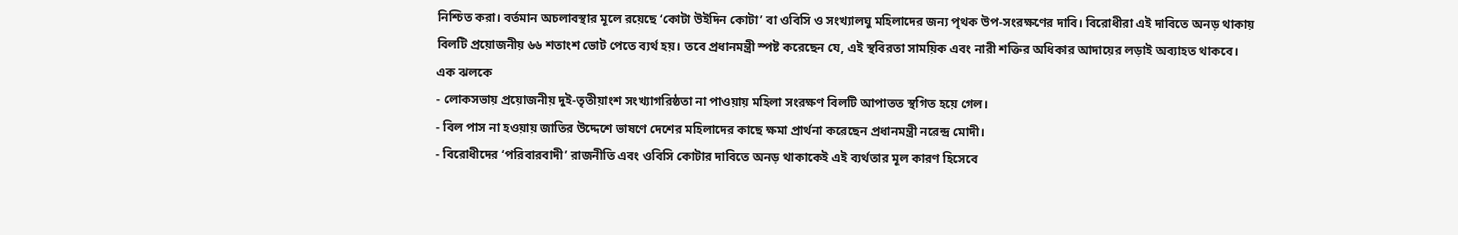নিশ্চিত করা। বর্তমান অচলাবস্থার মূলে রয়েছে ‘কোটা উইদিন কোটা’ বা ওবিসি ও সংখ্যালঘু মহিলাদের জন্য পৃথক উপ-সংরক্ষণের দাবি। বিরোধীরা এই দাবিতে অনড় থাকায় বিলটি প্রয়োজনীয় ৬৬ শতাংশ ভোট পেতে ব্যর্থ হয়। তবে প্রধানমন্ত্রী স্পষ্ট করেছেন যে, এই স্থবিরতা সাময়িক এবং নারী শক্তির অধিকার আদায়ের লড়াই অব্যাহত থাকবে।
এক ঝলকে
- লোকসভায় প্রয়োজনীয় দুই-তৃতীয়াংশ সংখ্যাগরিষ্ঠতা না পাওয়ায় মহিলা সংরক্ষণ বিলটি আপাতত স্থগিত হয়ে গেল।
- বিল পাস না হওয়ায় জাতির উদ্দেশে ভাষণে দেশের মহিলাদের কাছে ক্ষমা প্রার্থনা করেছেন প্রধানমন্ত্রী নরেন্দ্র মোদী।
- বিরোধীদের ‘পরিবারবাদী’ রাজনীতি এবং ওবিসি কোটার দাবিতে অনড় থাকাকেই এই ব্যর্থতার মূল কারণ হিসেবে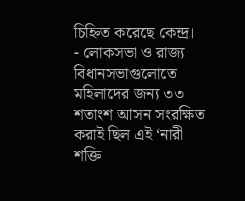চিহ্নিত করেছে কেন্দ্র।
- লোকসভা ও রাজ্য বিধানসভাগুলোতে মহিলাদের জন্য ৩৩ শতাংশ আসন সংরক্ষিত করাই ছিল এই ‘নারী শক্তি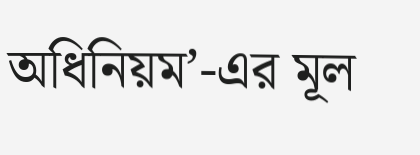অধিনিয়ম’-এর মূল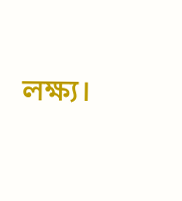লক্ষ্য।